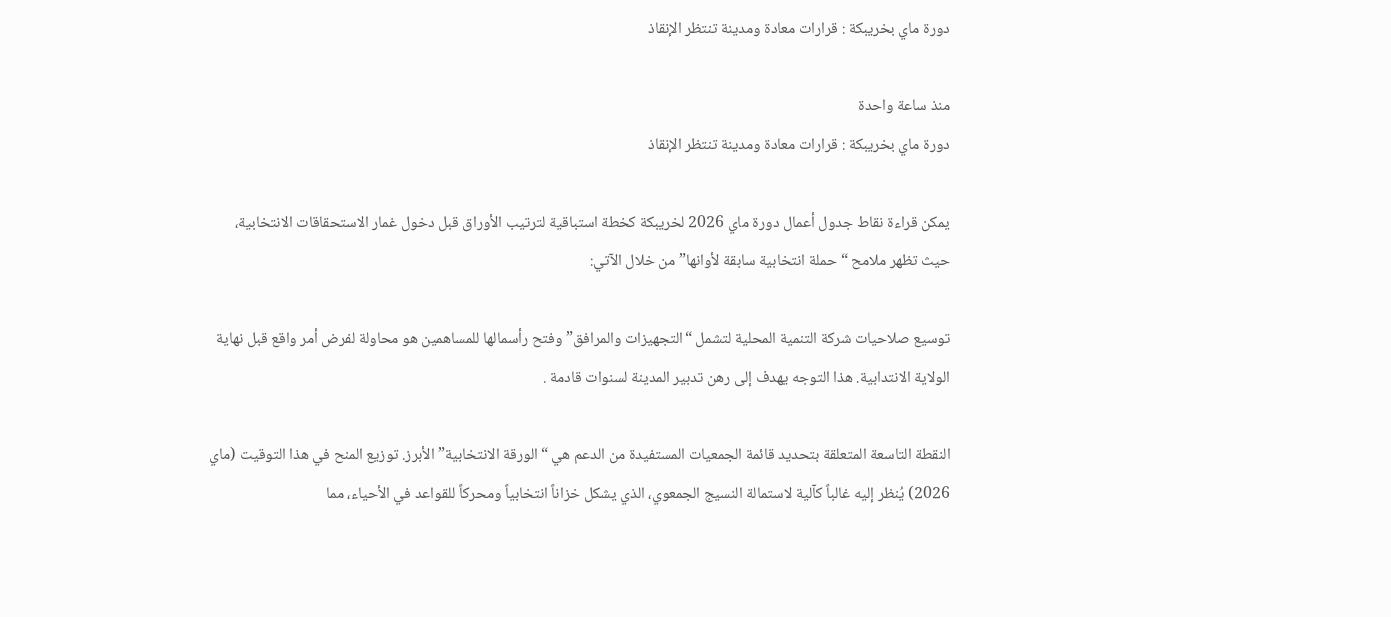دورة ماي بخريبكة : قرارات معادة ومدينة تنتظر الإنقاذ

منذ ساعة واحدة
دورة ماي بخريبكة : قرارات معادة ومدينة تنتظر الإنقاذ

يمكن قراءة نقاط جدول أعمال دورة ماي 2026 لخريبكة كخطة استباقية لترتيب الأوراق قبل دخول غمار الاستحقاقات الانتخابية، حيث تظهر ملامح “حملة انتخابية سابقة لأوانها” من خلال الآتي:

توسيع صلاحيات شركة التنمية المحلية لتشمل “التجهيزات والمرافق” وفتح رأسمالها للمساهمين هو محاولة لفرض أمر واقع قبل نهاية الولاية الانتدابية. هذا التوجه يهدف إلى رهن تدبير المدينة لسنوات قادمة .

النقطة التاسعة المتعلقة بتحديد قائمة الجمعيات المستفيدة من الدعم هي “الورقة الانتخابية” الأبرز. توزيع المنح في هذا التوقيت (ماي 2026) يُنظر إليه غالباً كآلية لاستمالة النسيج الجمعوي، الذي يشكل خزاناً انتخابياً ومحركاً للقواعد في الأحياء، مما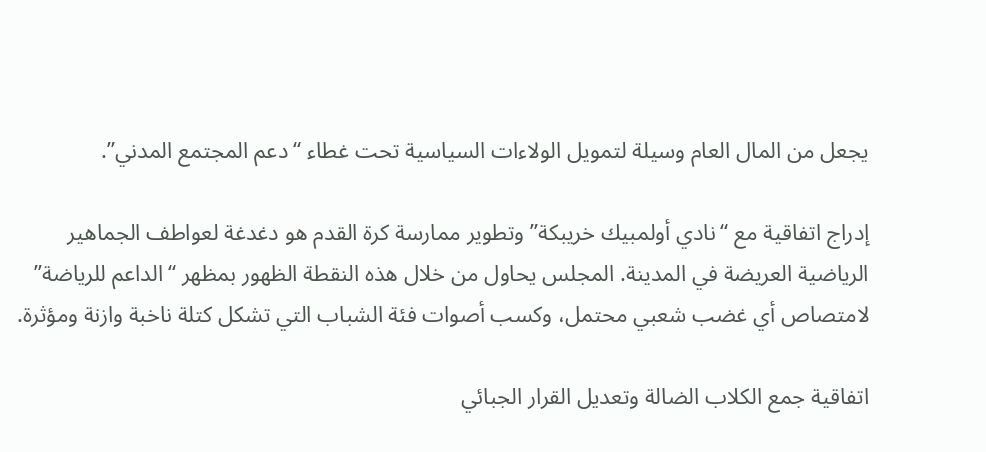يجعل من المال العام وسيلة لتمويل الولاءات السياسية تحت غطاء “دعم المجتمع المدني”.

إدراج اتفاقية مع “نادي أولمبيك خريبكة” وتطوير ممارسة كرة القدم هو دغدغة لعواطف الجماهير الرياضية العريضة في المدينة. المجلس يحاول من خلال هذه النقطة الظهور بمظهر “الداعم للرياضة” لامتصاص أي غضب شعبي محتمل، وكسب أصوات فئة الشباب التي تشكل كتلة ناخبة وازنة ومؤثرة.

اتفاقية جمع الكلاب الضالة وتعديل القرار الجبائي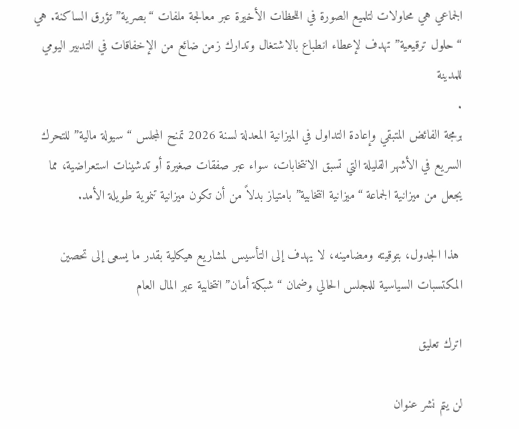الجماعي هي محاولات لتلميع الصورة في اللحظات الأخيرة عبر معالجة ملفات “بصرية” تؤرق الساكنة. هي “حلول ترقيعية” تهدف لإعطاء انطباع بالاشتغال وتدارك زمن ضائع من الإخفاقات في التدبير اليومي للمدينة
.
برمجة الفائض المتبقي وإعادة التداول في الميزانية المعدلة لسنة 2026 تمنح المجلس “سيولة مالية” للتحرك السريع في الأشهر القليلة التي تسبق الانتخابات، سواء عبر صفقات صغيرة أو تدشينات استعراضية، مما يجعل من ميزانية الجماعة “ميزانية انتخابية” بامتياز بدلاً من أن تكون ميزانية تنموية طويلة الأمد.

 هذا الجدول، بتوقيته ومضامينه، لا يهدف إلى التأسيس لمشاريع هيكلية بقدر ما يسعى إلى تحصين المكتسبات السياسية للمجلس الحالي وضمان “شبكة أمان” انتخابية عبر المال العام

اترك تعليق

لن يتم نشر عنوان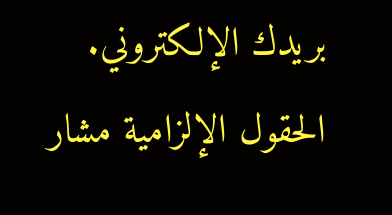بريدك الإلكتروني. الحقول الإلزامية مشار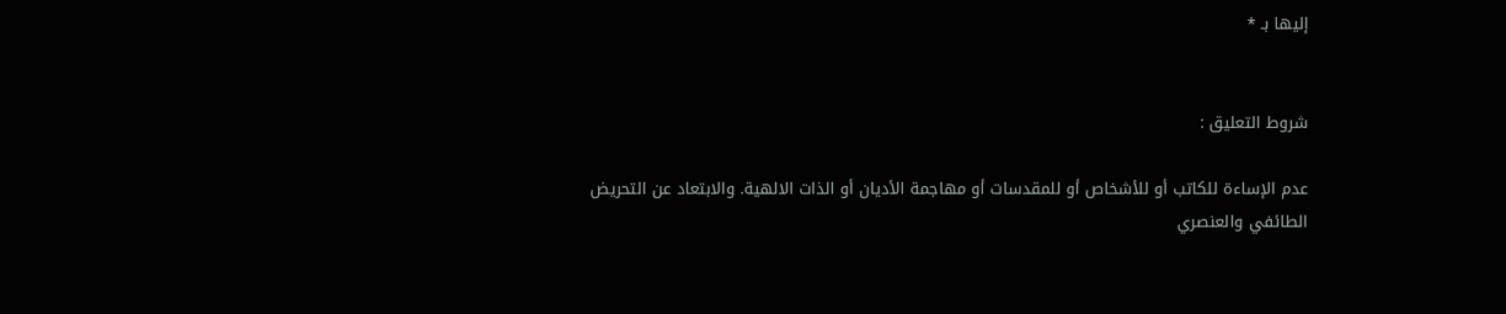إليها بـ *


شروط التعليق :

عدم الإساءة للكاتب أو للأشخاص أو للمقدسات أو مهاجمة الأديان أو الذات الالهية. والابتعاد عن التحريض الطائفي والعنصري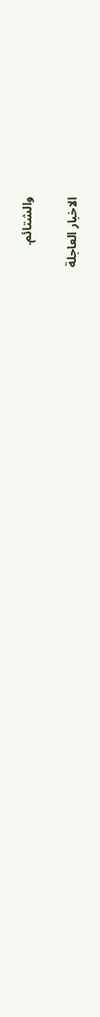والشتائم.

الاخبار العاجلة